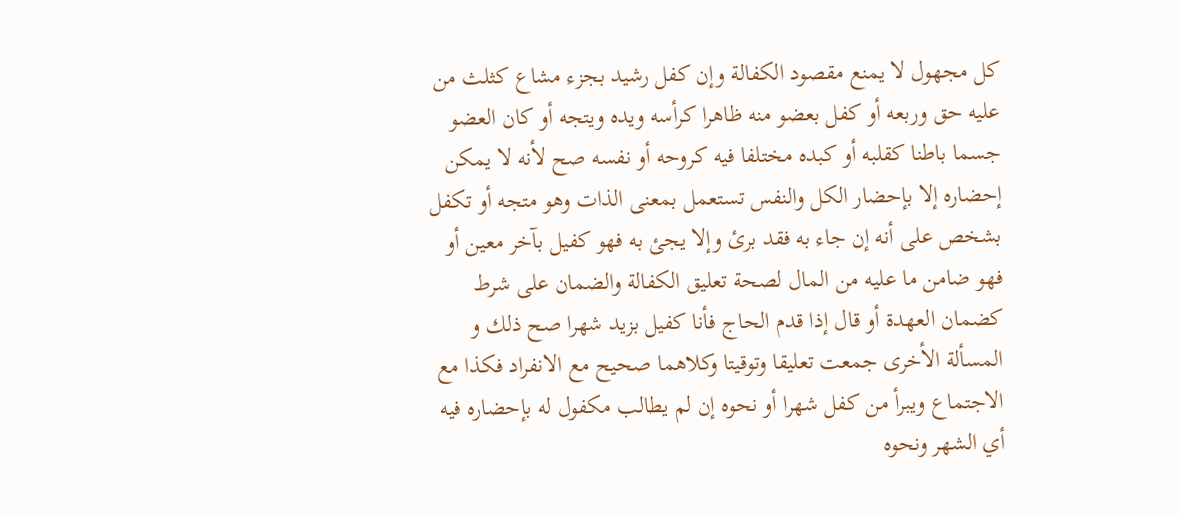كل مجهول لا يمنع مقصود الكفالة وإن كفل رشيد بجزء مشاع كثلث من عليه حق وربعه أو كفل بعضو منه ظاهرا كرأسه ويده ويتجه أو كان العضو جسما باطنا كقلبه أو كبده مختلفا فيه كروحه أو نفسه صح لأنه لا يمكن إحضاره إلا بإحضار الكل والنفس تستعمل بمعنى الذات وهو متجه أو تكفل بشخص على أنه إن جاء به فقد برئ وإلا يجئ به فهو كفيل بآخر معين أو فهو ضامن ما عليه من المال لصحة تعليق الكفالة والضمان على شرط كضمان العهدة أو قال إذا قدم الحاج فأنا كفيل بزيد شهرا صح ذلك و المسألة الأخرى جمعت تعليقا وتوقيتا وكلاهما صحيح مع الانفراد فكذا مع الاجتماع ويبرأ من كفل شهرا أو نحوه إن لم يطالب مكفول له بإحضاره فيه أي الشهر ونحوه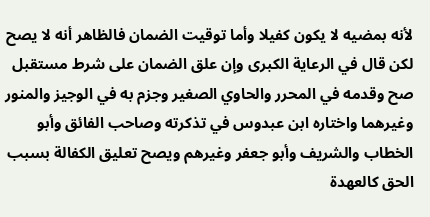لأنه بمضيه لا يكون كفيلا وأما توقيت الضمان فالظاهر أنه لا يصح لكن قال في الرعاية الكبرى وإن علق الضمان على شرط مستقبل صح وقدمه في المحرر والحاوي الصغير وجزم به في الوجيز والمنور وغيرهما واختاره ابن عبدوس في تذكرته وصاحب الفائق وأبو الخطاب والشريف وأبو جعفر وغيرهم ويصح تعليق الكفالة بسبب الحق كالعهدة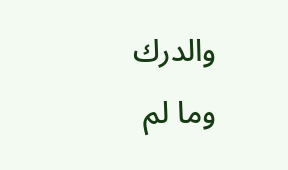والدرك وما لم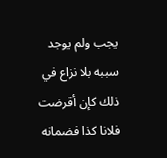يجب ولم يوجد سببه بلا نزاع في ذلك كإن أقرضت فلانا كذا فضمانه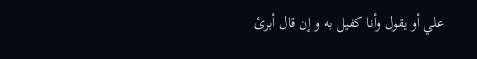علي أو يقول وأنا كفيل به و إن قال أبرئ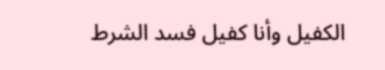الكفيل وأنا كفيل فسد الشرط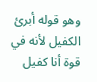وهو قوله أبرئ الكفيل لأنه في قوة أنا كفيل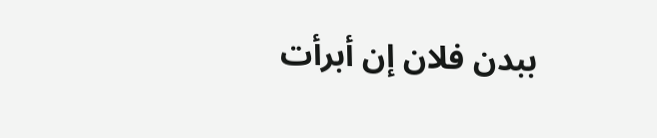ببدن فلان إن أبرأت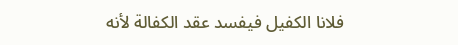فلانا الكفيل فيفسد عقد الكفالة لأنه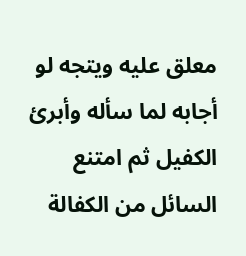معلق عليه ويتجه لو أجابه لما سأله وأبرئ الكفيل ثم امتنع السائل من الكفالة